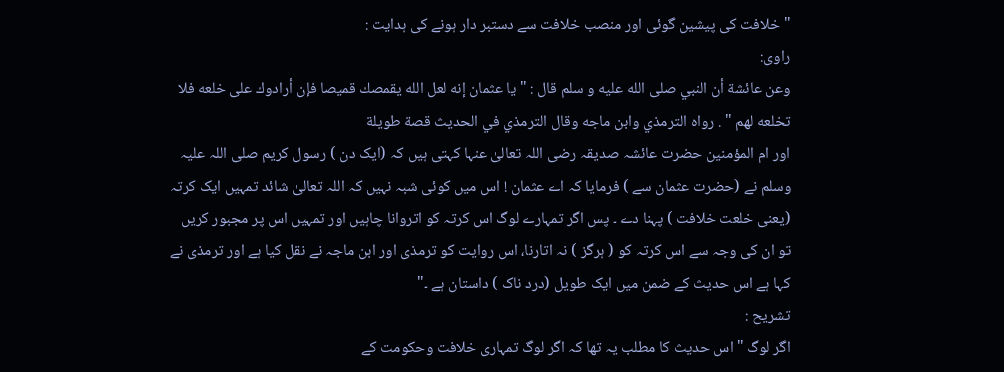" خلافت کی پیشین گوئی اور منصب خلافت سے دستبر دار ہونے کی ہدایت :
راوی:
وعن عائشة أن النبي صلى الله عليه و سلم قال : " يا عثمان إنه لعل الله يقمصك قميصا فإن أرادوك على خلعه فلا تخلعه لهم " . رواه الترمذي وابن ماجه وقال الترمذي في الحديث قصة طويلة
اور ام المؤمنین حضرت عائشہ صدیقہ رضی اللہ تعالیٰ عنہا کہتی ہیں کہ (ایک دن ) رسول کریم صلی اللہ علیہ وسلم نے (حضرت عثمان سے ) فرمایا کہ اے عثمان ! اس میں کوئی شبہ نہیں کہ اللہ تعالیٰ شائد تمہیں ایک کرتہ (یعنی خلعت خلافت ) پہنا دے ۔ پس اگر تمہارے لوگ اس کرتہ کو اتروانا چاہیں اور تمہیں اس پر مجبور کریں تو ان کی وجہ سے اس کرتہ کو ( ہرگز ) نہ اتارنا، اس روایت کو ترمذی اور ابن ماجہ نے نقل کیا ہے اور ترمذی نے کہا ہے اس حدیث کے ضمن میں ایک طویل (درد ناک ) داستان ہے ۔"
تشریح :
اگر لوگ " اس حدیث کا مطلب یہ تھا کہ اگر لوگ تمہاری خلافت وحکومت کے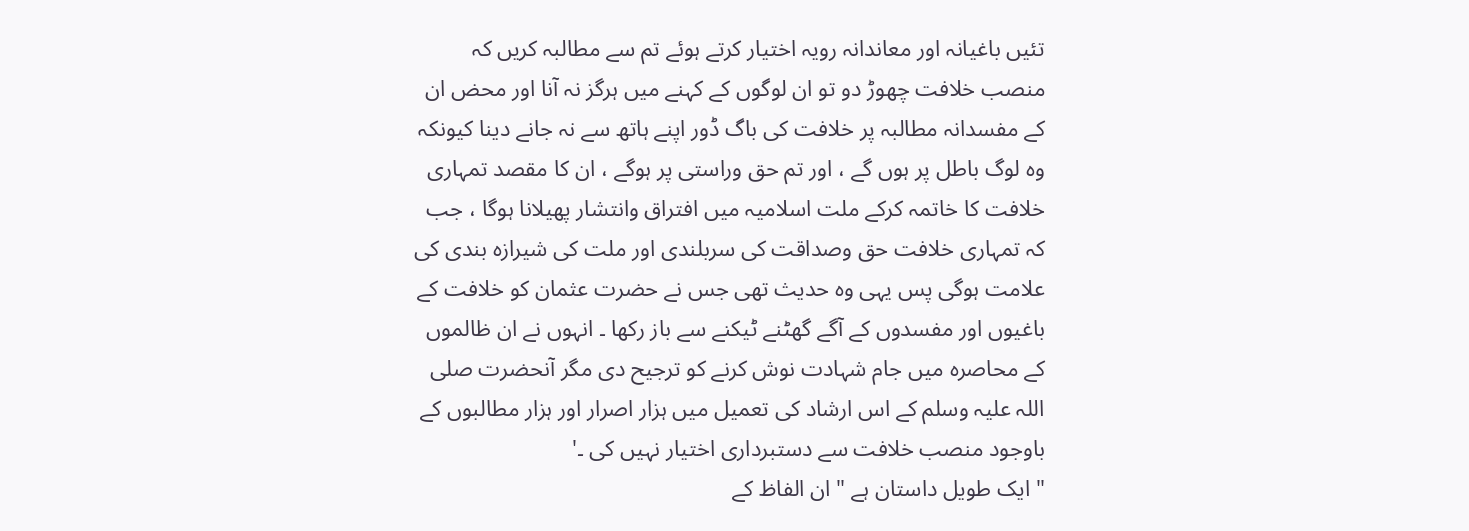تئیں باغیانہ اور معاندانہ رویہ اختیار کرتے ہوئے تم سے مطالبہ کریں کہ منصب خلافت چھوڑ دو تو ان لوگوں کے کہنے میں ہرگز نہ آنا اور محض ان کے مفسدانہ مطالبہ پر خلافت کی باگ ڈور اپنے ہاتھ سے نہ جانے دینا کیونکہ وہ لوگ باطل پر ہوں گے ، اور تم حق وراستی پر ہوگے ، ان کا مقصد تمہاری خلافت کا خاتمہ کرکے ملت اسلامیہ میں افتراق وانتشار پھیلانا ہوگا ، جب کہ تمہاری خلافت حق وصداقت کی سربلندی اور ملت کی شیرازہ بندی کی علامت ہوگی پس یہی وہ حدیث تھی جس نے حضرت عثمان کو خلافت کے باغیوں اور مفسدوں کے آگے گھٹنے ٹیکنے سے باز رکھا ۔ انہوں نے ان ظالموں کے محاصرہ میں جام شہادت نوش کرنے کو ترجیح دی مگر آنحضرت صلی اللہ علیہ وسلم کے اس ارشاد کی تعمیل میں ہزار اصرار اور ہزار مطالبوں کے باوجود منصب خلافت سے دستبرداری اختیار نہیں کی ۔'
" ایک طویل داستان ہے " ان الفاظ کے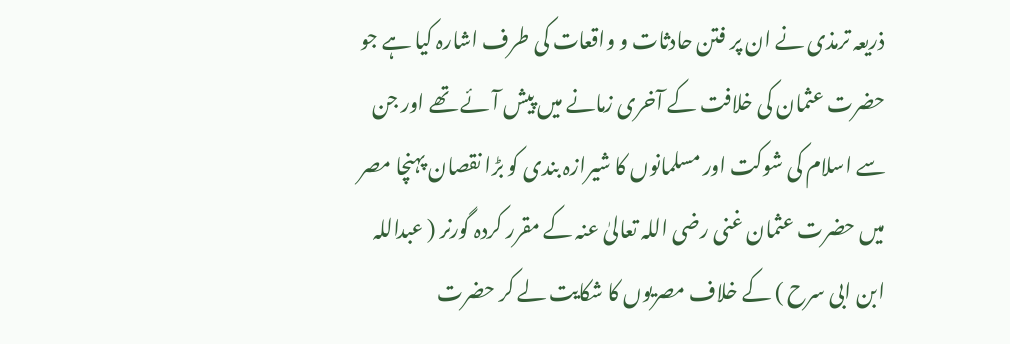ذریعہ ترمذی نے ان پر فتن حادثات و واقعات کی طرف اشارہ کیا ہے جو حضرت عثمان کی خلافت کے آخری زمانے میں پیش آئے تھے اور جن سے اسلام کی شوکت اور مسلمانوں کا شیرازہ بندی کو بڑا نقصان پہنچا مصر میں حضرت عثمان غنی رضی اللہ تعالیٰ عنہ کے مقرر کردہ گورنر ( عبداللہ ابن ابی سرح ) کے خلاف مصریوں کا شکایت لے کر حضرت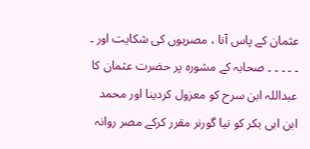عثمان کے پاس آنا ، مصریوں کی شکایت اور ۔ ۔ ۔ ۔ ۔ ۔ صحابہ کے مشورہ پر حضرت عثمان کا عبداللہ ابن سرح کو معزول کردینا اور محمد ابن ابی بکر کو نیا گورنر مقرر کرکے مصر روانہ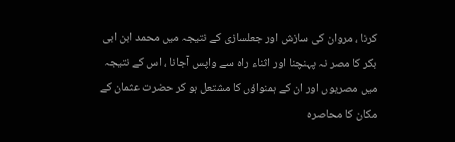کرنا ، مروان کی سازش اور جعلسازی کے نتیجہ میں محمد ابن ابی بکر کا مصر نہ پہنچنا اور اثناء راہ سے واپس آجانا ، اس کے نتیجہ میں مصریوں اور ان کے ہمنواؤں کا مشتعل ہو کر حضرت عثمان کے مکان کا محاصرہ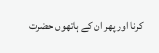کرنا اور پھر ان کے ہاتھوں حضرت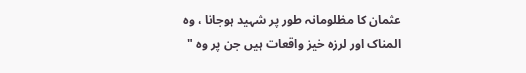عثمان کا مظلومانہ طور پر شہید ہوجانا ، وہ المناک اور لرزہ خیز واقعات ہیں جن پر وہ "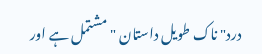درد" ناک طویل داستان " مشتمل ہے اور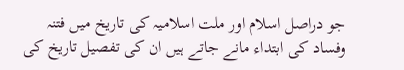جو دراصل اسلام اور ملت اسلامیہ کی تاریخ میں فتنہ وفساد کی ابتداء مانے جاتے ہیں ان کی تفصیل تاریخ کی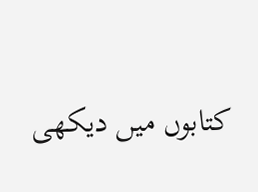کتابوں میں دیکھی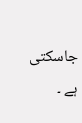جاسکتی ہے ۔